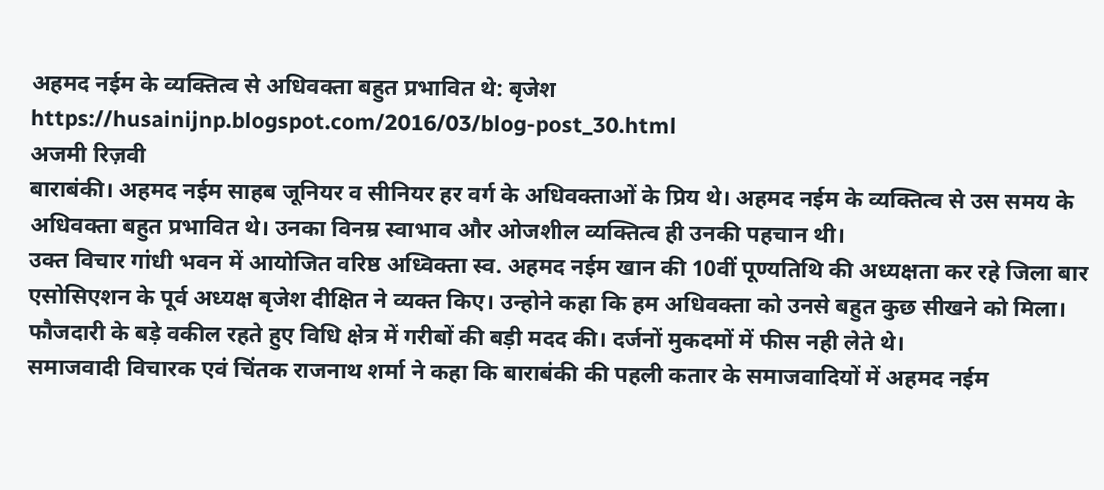अहमद नईम के व्यक्तित्व से अधिवक्ता बहुत प्रभावित थे: बृजेश
https://husainijnp.blogspot.com/2016/03/blog-post_30.html
अजमी रिज़वी
बाराबंकी। अहमद नईम साहब जूनियर व सीनियर हर वर्ग के अधिवक्ताओं के प्रिय थे। अहमद नईम के व्यक्तित्व से उस समय के अधिवक्ता बहुत प्रभावित थे। उनका विनम्र स्वाभाव और ओजशील व्यक्तित्व ही उनकी पहचान थी।
उक्त विचार गांधी भवन में आयोजित वरिष्ठ अध्विक्ता स्व. अहमद नईम खान की 10वीं पूण्यतिथि की अध्यक्षता कर रहे जिला बार एसोसिएशन के पूर्व अध्यक्ष बृजेश दीक्षित ने व्यक्त किए। उन्होने कहा कि हम अधिवक्ता को उनसे बहुत कुछ सीखने को मिला। फौजदारी के बड़े वकील रहते हुए विधि क्षेत्र में गरीबों की बड़ी मदद की। दर्जनों मुकदमों में फीस नही लेते थे।
समाजवादी विचारक एवं चिंतक राजनाथ शर्मा ने कहा कि बाराबंकी की पहली कतार के समाजवादियों में अहमद नईम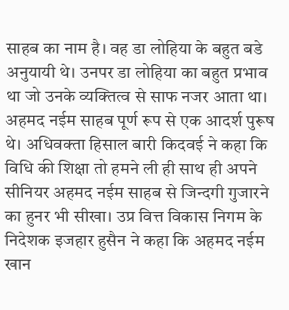साहब का नाम है। वह डा लोहिया के बहुत बडे अनुयायी थे। उनपर डा लोहिया का बहुत प्रभाव था जो उनके व्यक्तित्व से साफ नजर आता था। अहमद नईम साहब पूर्ण रूप से एक आदर्श पुरूष थे। अधिवक्ता हिसाल बारी किदवई ने कहा कि विधि की शिक्षा तो हमने ली ही साथ ही अपने सीनियर अहमद नईम साहब से जिन्दगी गुजारने का हुनर भी सीखा। उप्र वित्त विकास निगम के निदेशक इजहार हुसैन ने कहा कि अहमद नईम खान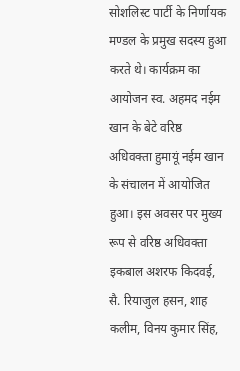सोशलिस्ट पार्टी के निर्णायक मण्डल के प्रमुख सदस्य हुआ करते थे। कार्यक्रम का आयोजन स्व. अहमद नईम खान के बेटे वरिष्ठ अधिवक्ता हुमायूं नईम खान के संचालन में आयोजित हुआ। इस अवसर पर मुख्य रूप से वरिष्ठ अधिवक्ता इकबाल अशरफ किदवई, सै. रियाजुल हसन, शाह कलीम, विनय कुमार सिंह,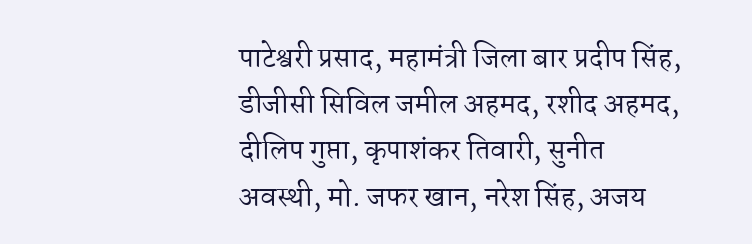पाटेश्वरी प्रसाद, महामंत्री जिला बार प्रदीप सिंह, डीजीसी सिविल जमील अहमद, रशीद अहमद, दीलिप गुप्ता, कृपाशंकर तिवारी, सुनीत अवस्थी, मो. जफर खान, नरेश सिंह, अजय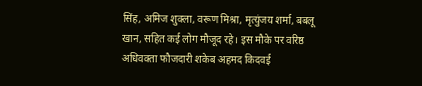सिंह, अमिज शुक्ला, वरूण मिश्रा, मृत्युंजय शर्मा, बबलू खान, सहित कई लोग मौजूद रहे। इस मौके पर वरिष्ठ अधिवक्ता फौजदारी शकेब अहमद किदवई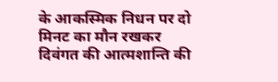के आकस्मिक निधन पर दो मिनट का मौन रखकर दिवंगत की आत्मशान्ति की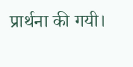प्रार्थना की गयी।